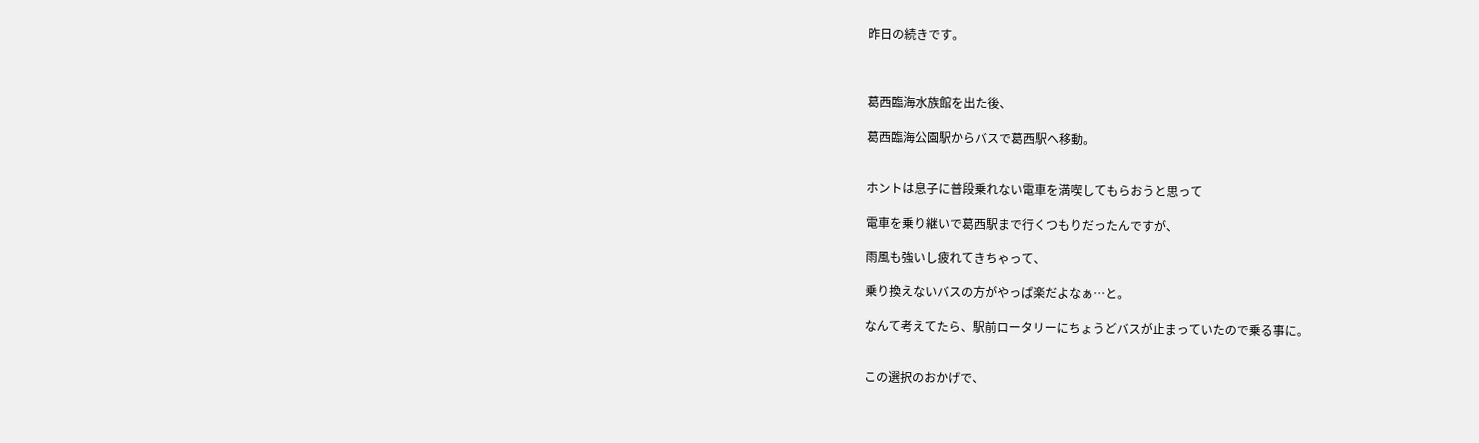昨日の続きです。



葛西臨海水族館を出た後、

葛西臨海公園駅からバスで葛西駅へ移動。


ホントは息子に普段乗れない電車を満喫してもらおうと思って

電車を乗り継いで葛西駅まで行くつもりだったんですが、

雨風も強いし疲れてきちゃって、

乗り換えないバスの方がやっぱ楽だよなぁ…と。

なんて考えてたら、駅前ロータリーにちょうどバスが止まっていたので乗る事に。


この選択のおかげで、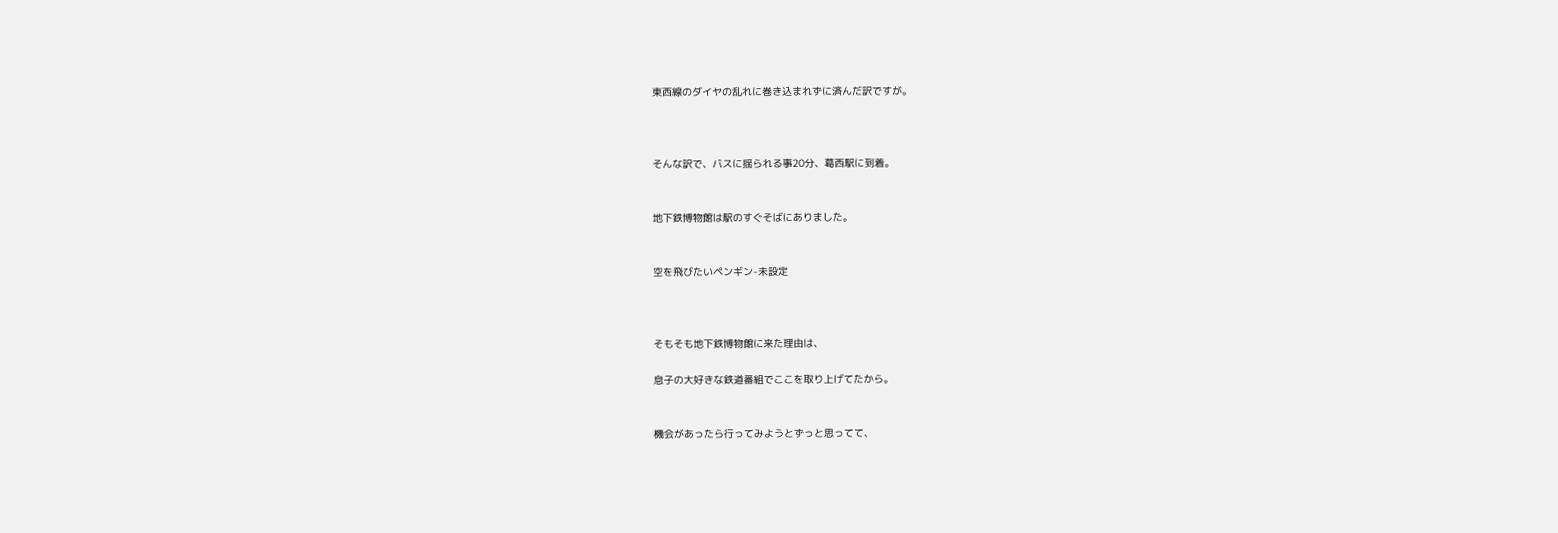東西線のダイヤの乱れに巻き込まれずに済んだ訳ですが。



そんな訳で、バスに揺られる事20分、葛西駅に到着。


地下鉄博物館は駅のすぐそばにありました。


空を飛びたいペンギン-未設定



そもそも地下鉄博物館に来た理由は、

息子の大好きな鉄道番組でここを取り上げてたから。


機会があったら行ってみようとずっと思ってて、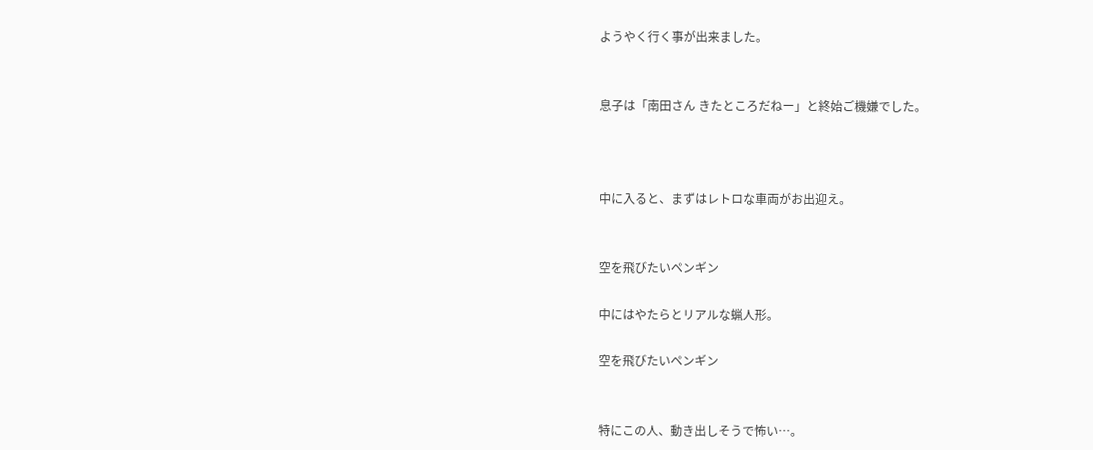ようやく行く事が出来ました。


息子は「南田さん きたところだねー」と終始ご機嫌でした。



中に入ると、まずはレトロな車両がお出迎え。


空を飛びたいペンギン

中にはやたらとリアルな蝋人形。

空を飛びたいペンギン


特にこの人、動き出しそうで怖い…。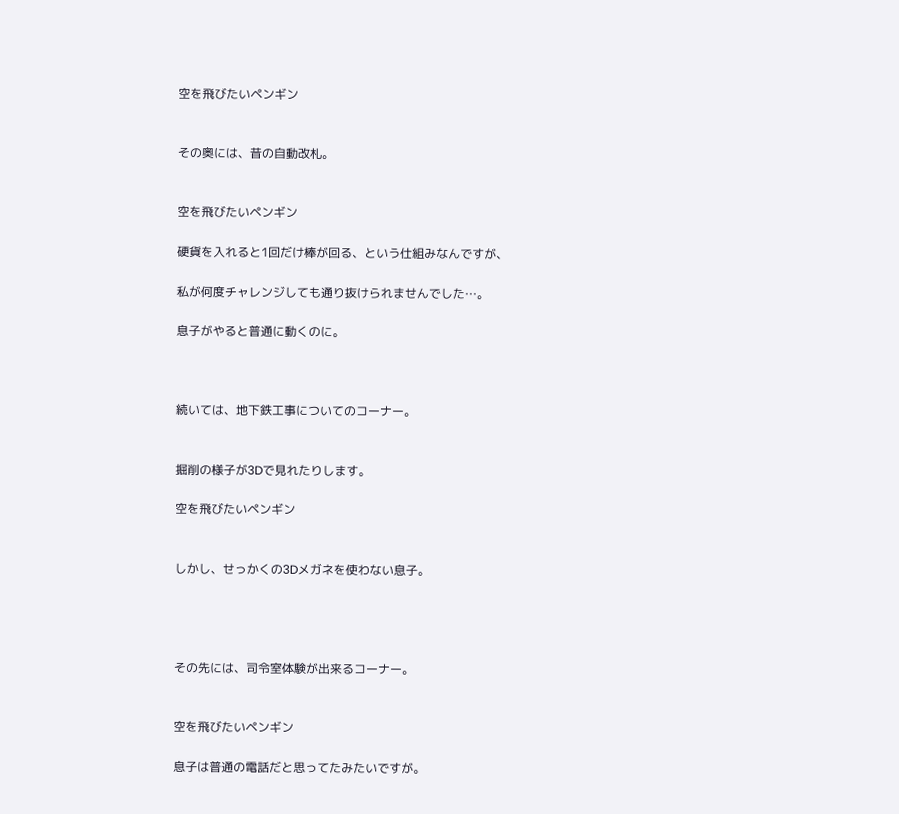空を飛びたいペンギン


その奥には、昔の自動改札。


空を飛びたいペンギン

硬貨を入れると1回だけ棒が回る、という仕組みなんですが、

私が何度チャレンジしても通り抜けられませんでした…。

息子がやると普通に動くのに。



続いては、地下鉄工事についてのコーナー。


掘削の様子が3Dで見れたりします。

空を飛びたいペンギン


しかし、せっかくの3Dメガネを使わない息子。




その先には、司令室体験が出来るコーナー。


空を飛びたいペンギン

息子は普通の電話だと思ってたみたいですが。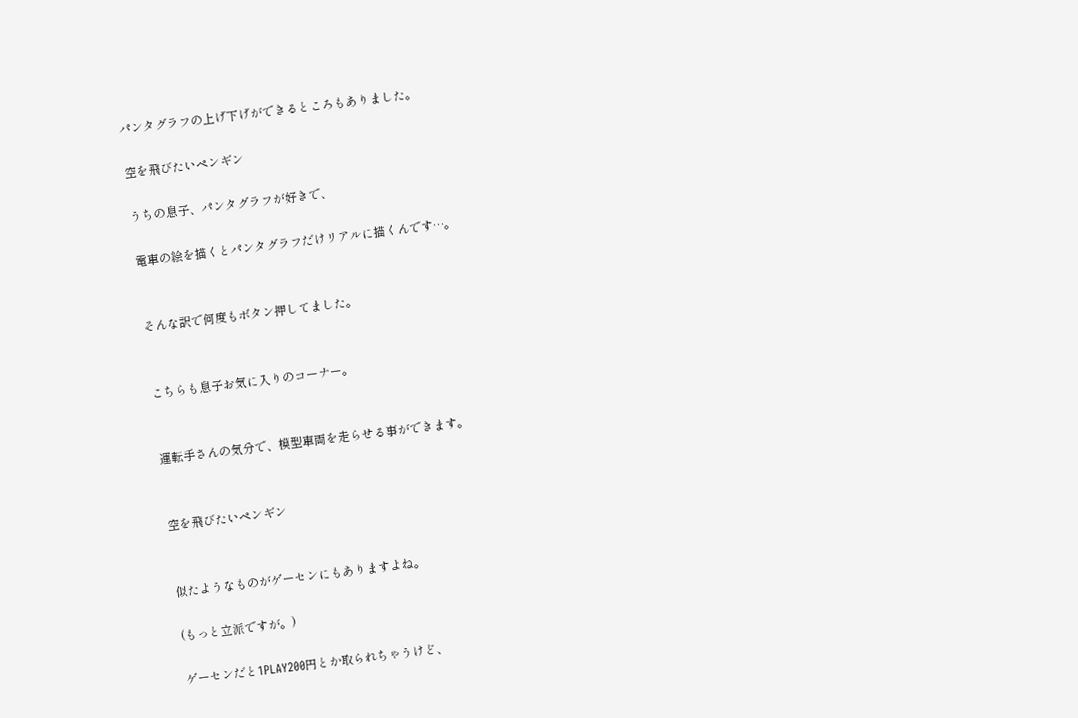パンタグラフの上げ下げができるところもありました。

空を飛びたいペンギン

うちの息子、パンタグラフが好きで、

電車の絵を描くとパンタグラフだけリアルに描くんです…。


そんな訳で何度もボタン押してました。


こちらも息子お気に入りのコーナー。


運転手さんの気分で、模型車両を走らせる事ができます。


空を飛びたいペンギン


似たようなものがゲーセンにもありますよね。

(もっと立派ですが。)

ゲーセンだと1PLAY200円とか取られちゃうけど、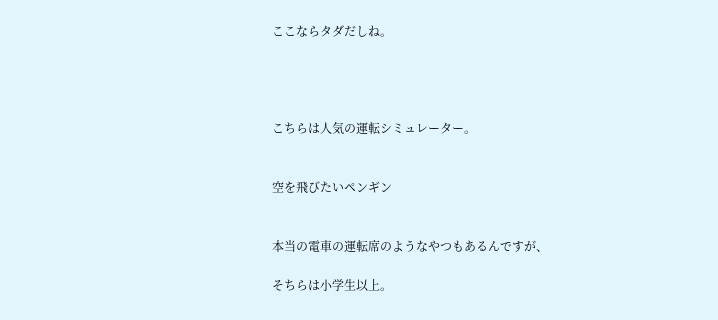ここならタダだしね。




こちらは人気の運転シミュレーター。


空を飛びたいペンギン


本当の電車の運転席のようなやつもあるんですが、

そちらは小学生以上。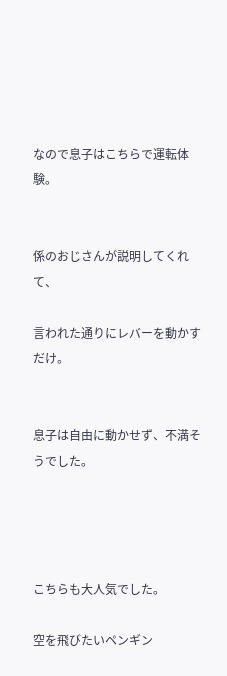なので息子はこちらで運転体験。


係のおじさんが説明してくれて、

言われた通りにレバーを動かすだけ。


息子は自由に動かせず、不満そうでした。




こちらも大人気でした。

空を飛びたいペンギン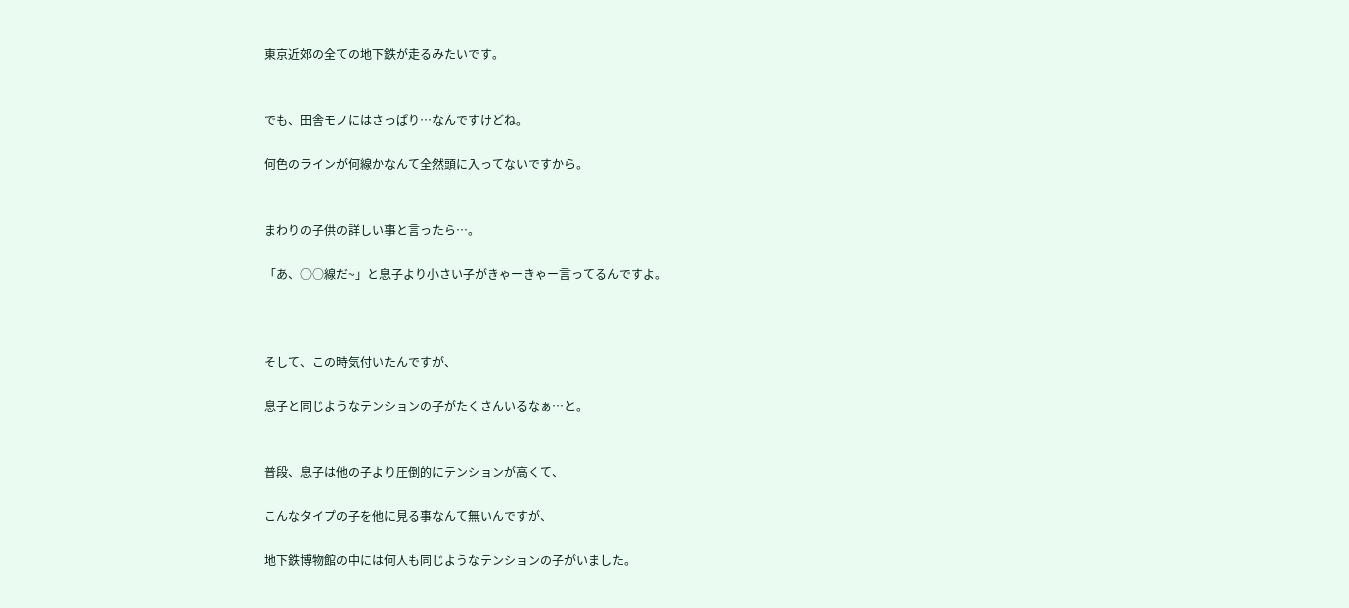東京近郊の全ての地下鉄が走るみたいです。


でも、田舎モノにはさっぱり…なんですけどね。

何色のラインが何線かなんて全然頭に入ってないですから。


まわりの子供の詳しい事と言ったら…。

「あ、○○線だ~」と息子より小さい子がきゃーきゃー言ってるんですよ。



そして、この時気付いたんですが、

息子と同じようなテンションの子がたくさんいるなぁ…と。


普段、息子は他の子より圧倒的にテンションが高くて、

こんなタイプの子を他に見る事なんて無いんですが、

地下鉄博物館の中には何人も同じようなテンションの子がいました。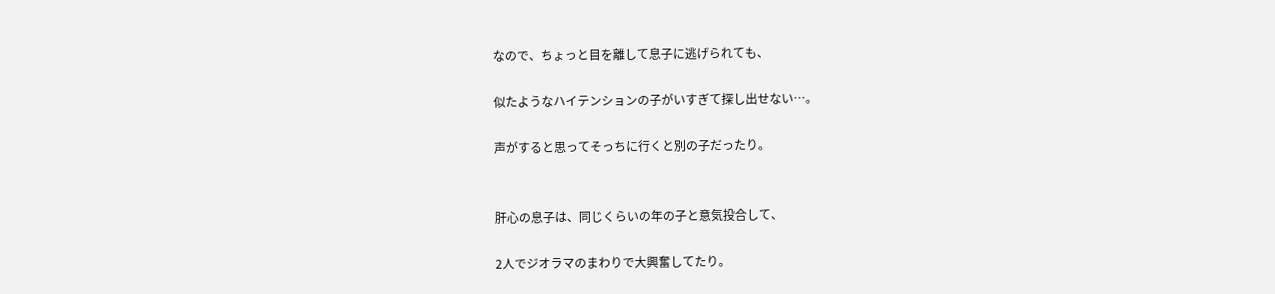なので、ちょっと目を離して息子に逃げられても、

似たようなハイテンションの子がいすぎて探し出せない…。

声がすると思ってそっちに行くと別の子だったり。


肝心の息子は、同じくらいの年の子と意気投合して、

2人でジオラマのまわりで大興奮してたり。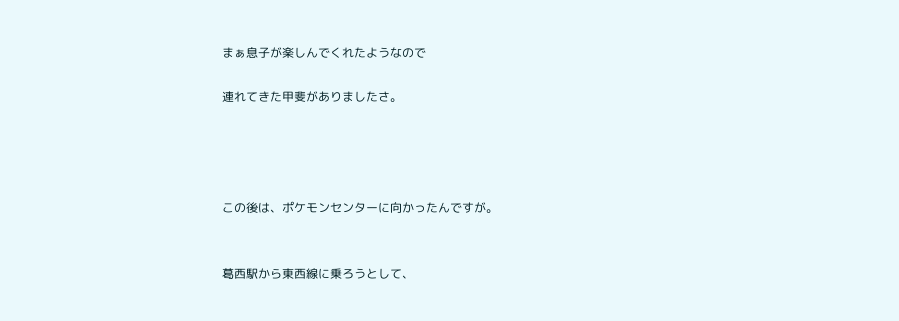まぁ息子が楽しんでくれたようなので

連れてきた甲斐がありましたさ。




この後は、ポケモンセンターに向かったんですが。


葛西駅から東西線に乗ろうとして、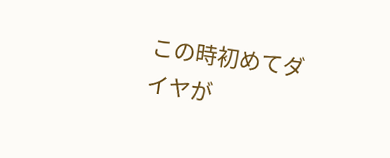この時初めてダイヤが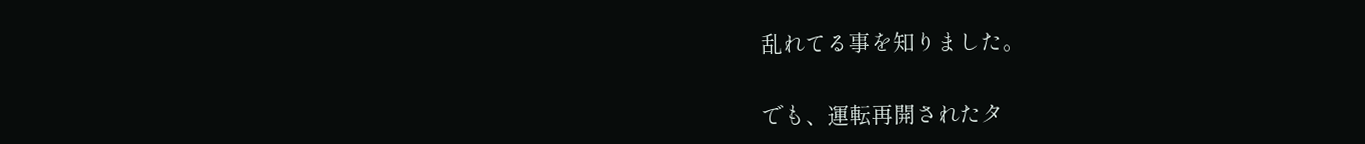乱れてる事を知りました。


でも、運転再開されたタ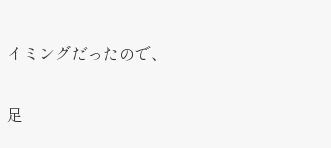イミングだったので、

足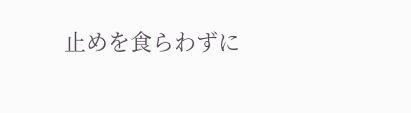止めを食らわずに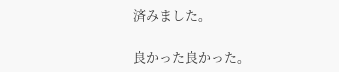済みました。

良かった良かった。